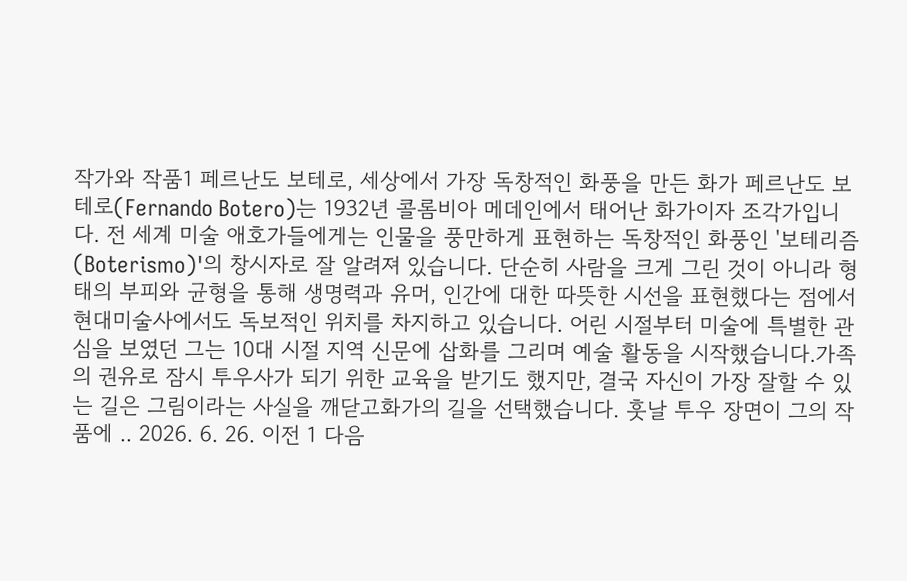작가와 작품1 페르난도 보테로, 세상에서 가장 독창적인 화풍을 만든 화가 페르난도 보테로(Fernando Botero)는 1932년 콜롬비아 메데인에서 태어난 화가이자 조각가입니다. 전 세계 미술 애호가들에게는 인물을 풍만하게 표현하는 독창적인 화풍인 '보테리즘(Boterismo)'의 창시자로 잘 알려져 있습니다. 단순히 사람을 크게 그린 것이 아니라 형태의 부피와 균형을 통해 생명력과 유머, 인간에 대한 따뜻한 시선을 표현했다는 점에서현대미술사에서도 독보적인 위치를 차지하고 있습니다. 어린 시절부터 미술에 특별한 관심을 보였던 그는 10대 시절 지역 신문에 삽화를 그리며 예술 활동을 시작했습니다.가족의 권유로 잠시 투우사가 되기 위한 교육을 받기도 했지만, 결국 자신이 가장 잘할 수 있는 길은 그림이라는 사실을 깨닫고화가의 길을 선택했습니다. 훗날 투우 장면이 그의 작품에 .. 2026. 6. 26. 이전 1 다음